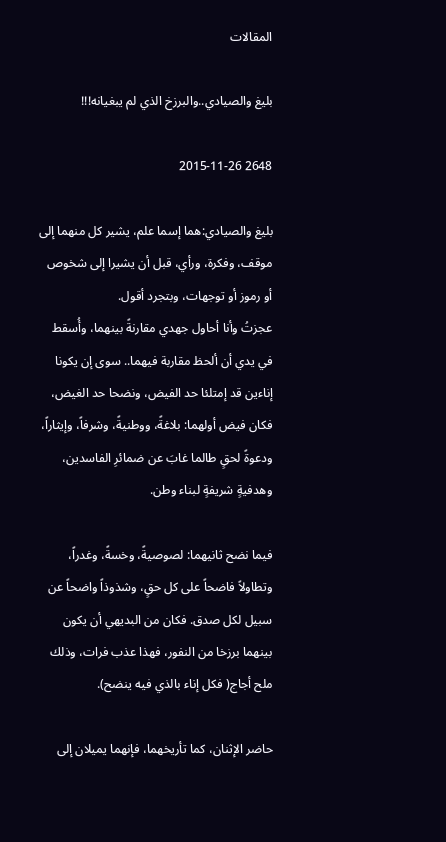المقالات

بليغ والصيادي..والبرزخ الذي لم يبغيانه!!!

2648 2015-11-26

بليغ والصيادي:هما إسما علم، يشير كل منهما إلى موقف، وفكرة، ورأي، قبل أن يشيرا إلى شخوص أو رموز أو توجهات، وبتجرد أقول.
عجزتُ وأنا أحاول جهدي مقارنةً بينهما، وأُسقط في يدي أن ألحظ مقاربة فيهما.. سوى إن يكونا إناءين قد إمتلئا حد الفيض، ونضحا حد الغيض، فكان فيض أولهما: بلاغةً، ووطنيةً، وشرفاً، وإيثاراً، ودعوةً لحقٍ طالما غابَ عن ضمائرِ الفاسدين، وهدفيةٍ شريفةٍ لبناء وطن.

فيما نضح ثانيهما: لصوصيةً، وخسةً، وغدراً، وتطاولاً فاضحاً على كل حقٍ، وشذوذاً واضحاً عن سبيل لكل صدق. فكان من البديهي أن يكون بينهما برزخا من النفور، فهذا عذب فرات، وذلك ملح أجاج( فكل إناء بالذي فيه ينضح).

حاضر الإثنان، كما تأريخهما، فإنهما يميلان إلى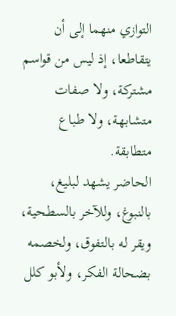التوازي منهما إلى أن يتقاطعا، إذ ليس من قواسم مشتركة، ولا صفات متشابهة، ولا طباع متطابقة.
الحاضر يشهد لبليغ، بالنبوغ، وللآخر بالسطحية، ويقر له بالتفوق، ولخصمه بضحالة الفكر، ولأبو كلل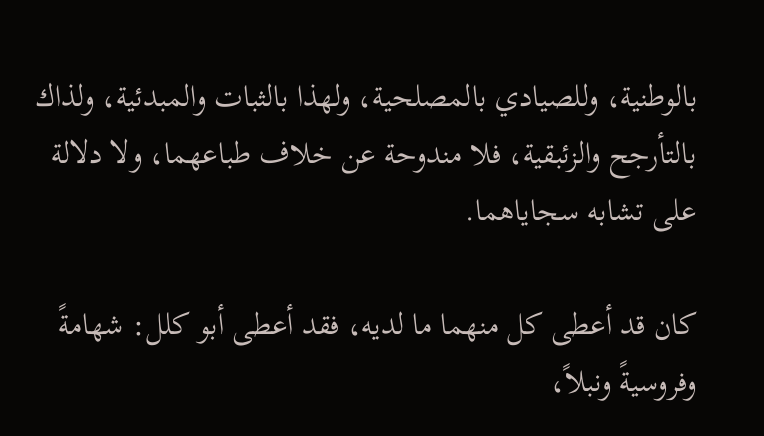بالوطنية، وللصيادي بالمصلحية، ولهذا بالثبات والمبدئية، ولذاك بالتأرجح والزئبقية، فلا مندوحة عن خلاف طباعهما، ولا دلالة على تشابه سجاياهما.

كان قد أعطى كل منهما ما لديه، فقد أعطى أبو كلل: شهامةً وفروسيةً ونبلاً،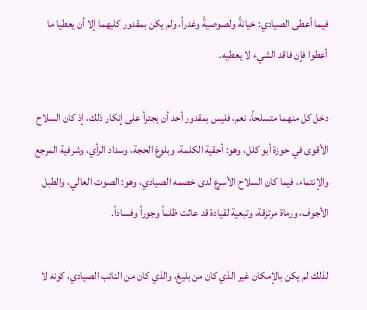فيما أعطى الصيادي: خيانةً ولصوصيةً وغدراً، ولم يكن بمقدور كليهما إلا أن يعطيا ما أعطوا فإن فاقد الشيء لا يعطيه.

دخل كل منهما متسلحاً، نعم، فليس بمقدور أحد أن يجترأ على إنكار ذلك، إذ كان السلاح الأقوى في حوزة أبو كلل، وهو: أحقية الكلمة، وبلوغ الحجة، وسداد الرأي، وشرفية المرجع والإنتماء، فيما كان السلاح الأسرع لدى خصمه الصيادي، وهو: الصوت العالي، والطبل الأجوف، ورماة مرتزقة، وتبعية لقيادة قد عاثت ظلماً وجوراً وفساداً.

لذلك لم يكن بالإمكان غير الذي كان من بليغ، والذي كان من النائب الصيادي، كونه لا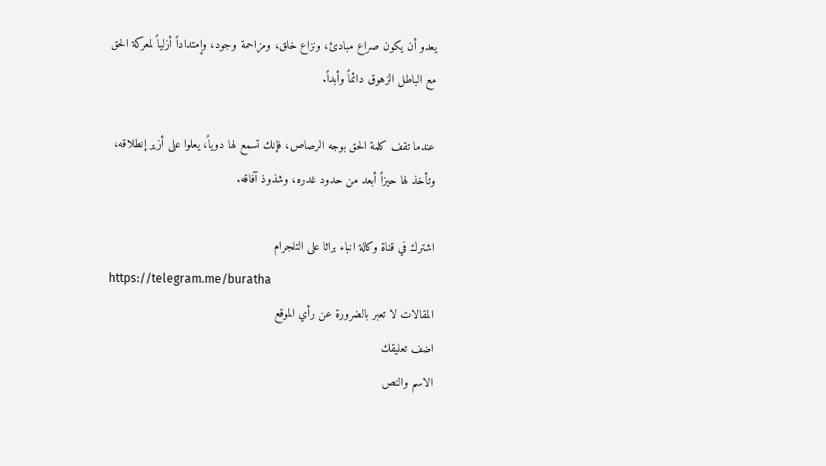يعدو أن يكون صراع مبادئ، ونزاع خلق، ومزاحمة وجود، وإمتداداً أزلياً لمعركة الحق مع الباطل الزهوق دائماً وأبداً.

عندما تقف كلمة الحق بوجه الرصاص، فإنك تسمع لها دوياً، يعلوا على أزير إنطلاقه، وتأخذ لها حيزاً أبعد من حدود غدره، وشذوذ آفاقه.

اشترك في قناة وكالة انباء براثا على التلجرام
https://telegram.me/buratha
المقالات لا تعبر بالضرورة عن رأي الموقع
اضف تعليقك
الاسم والنص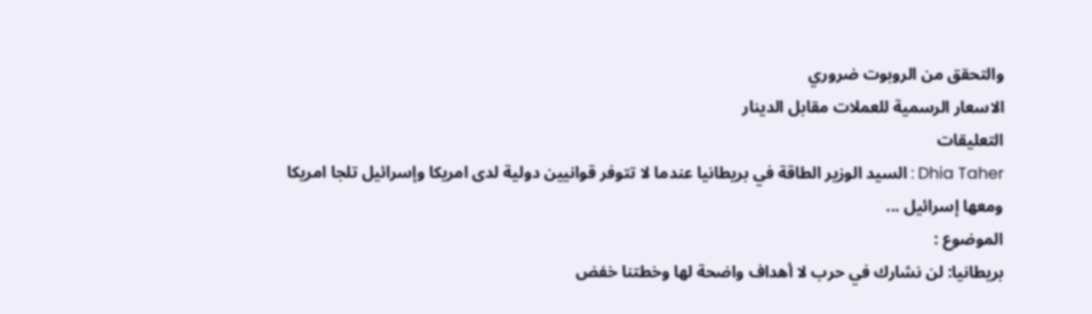والتحقق من الروبوت ضروري
الاسعار الرسمية للعملات مقابل الدينار
التعليقات
Dhia Taher : السيد الوزير الطاقة في بريطانيا عندما لا تتوفر قوانيين دولية لدى امريكا وإسرائيل تلجا امريكا ومعھا إسرائيل ...
الموضوع :
بريطانيا: لن نشارك في حرب لا أهداف واضحة لها وخطتنا خفض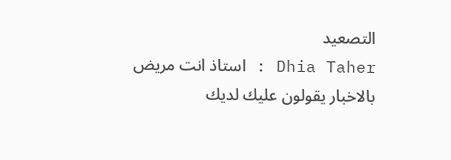التصعيد
Dhia Taher : استاذ انت مريض بالاخبار يقولون عليك لديك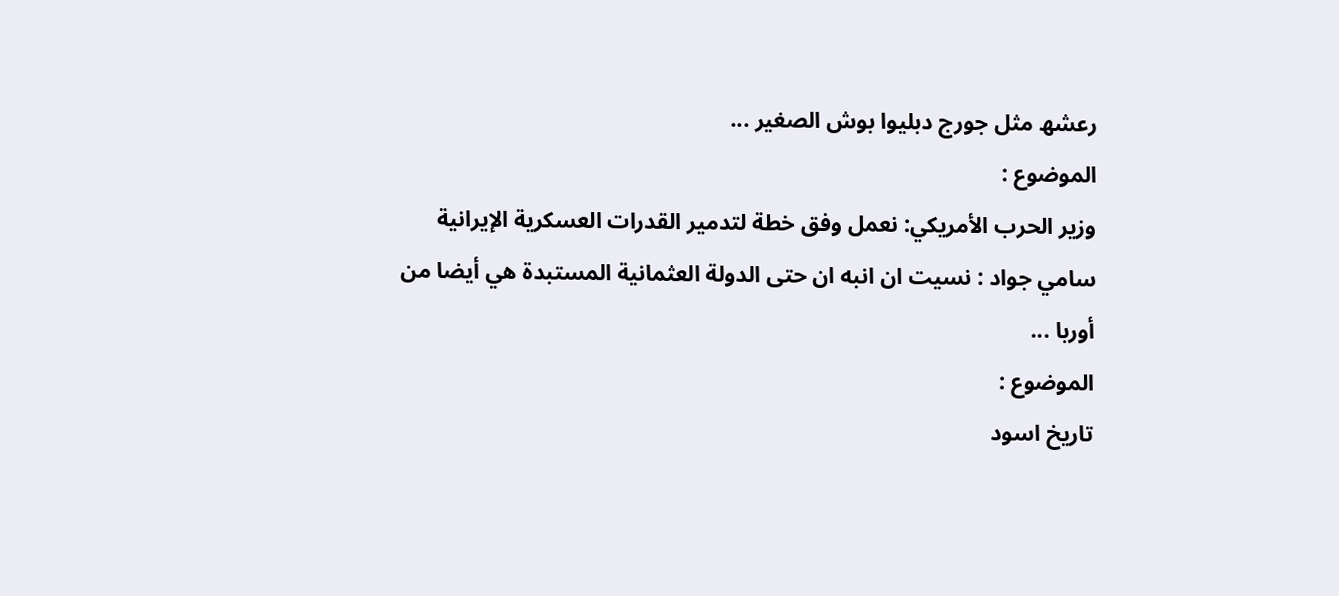رعشھ مثل جورج دبليوا بوش الصغير ...
الموضوع :
وزير الحرب الأمريكي: نعمل وفق خطة لتدمير القدرات العسكرية الإيرانية
سامي جواد : نسيت ان انبه ان حتى الدولة العثمانية المستبدة هي أيضا من أوربا ...
الموضوع :
تاريخ اسود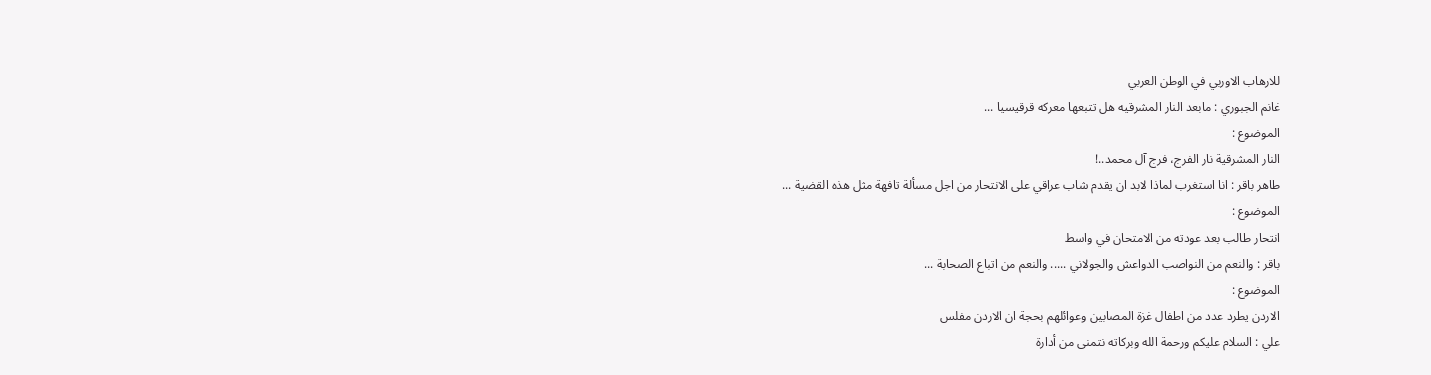للارهاب الاوربي في الوطن العربي
غانم الجبوري : مابعد النار المشرقيه هل تتبعها معركه قرقيسيا ...
الموضوع :
النار المشرقية نار الفرج، فرج آل محمد..!
طاهر باقر : انا استغرب لماذا لابد ان يقدم شاب عراقي على الانتحار من اجل مسألة تافهة مثل هذه القضية ...
الموضوع :
انتحار طالب بعد عودته من الامتحان في واسط
باقر : والنعم من النواصب الدواعش والجولاني ..... والنعم من اتباع الصحابة ...
الموضوع :
الاردن يطرد عدد من اطفال غزة المصابين وعوائلهم بحجة ان الاردن مفلس
علي : السلام عليكم ورحمة الله وبركاته نتمنى من أدارة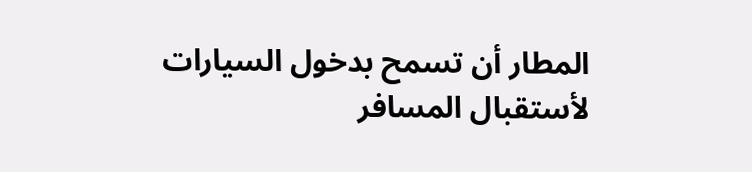المطار أن تسمح بدخول السيارات لأستقبال المسافر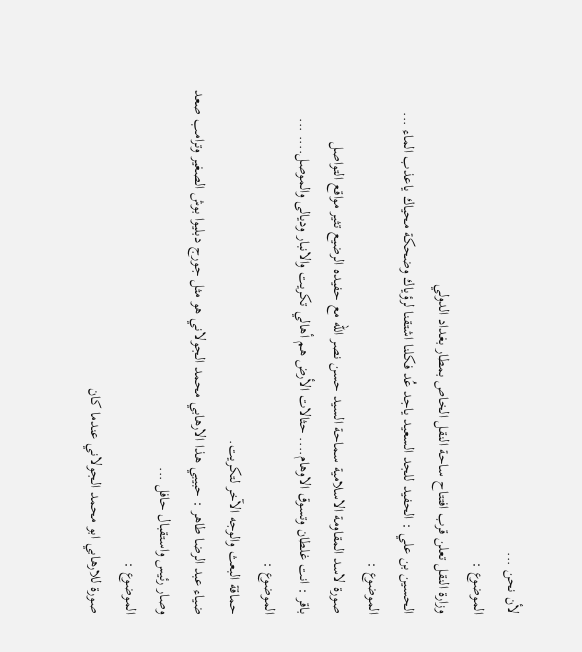لأن نحن ...
الموضوع :
وزارة النقل تعلن قرب افتتاح ساحة النقل الخاص بمطار بغداد الدولي
الحسين بن علي : الحفيد للجد السعيد ياجد عُد فكلنا اشتقنا لرؤياك وضحكة محياك ياعذب الماء ...
الموضوع :
صورة لاسد المقاومة الاسلامية سماحة السيد حسن نصر الله مع حفيده الرضيع تثير مواقع التواصل
باقر : انت غلطان وتسوق الاوهام.... حثالات الأرض هم أهالي تكريت والانبار وديالى والموصل.... ...
الموضوع :
حماقة البعث والوجه الآخر لتكريت.
ضياء عبد الرضا طاهر : حبيبي ھذا الارھابي محمد الجولاني ھو مثل جورج دبليوا بوش الصغير وترامب صعد وصار رئيس واستقبال حافل ...
الموضوع :
صورة للارهابي ابو محمد الجولاني عندما كان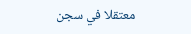معتقلا في سجن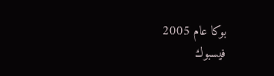بوكا عام 2005
فيسبوك